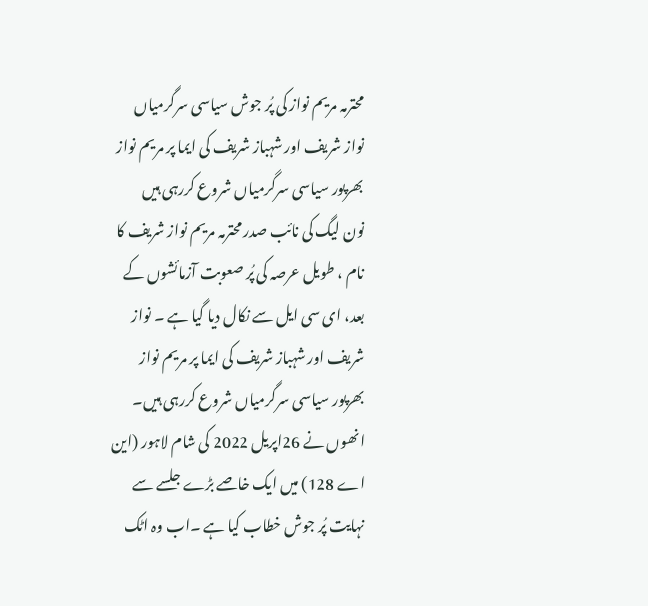محترمہ مریم نواز کی پُر جوش سیاسی سرگرمیاں
نواز شریف اور شہباز شریف کی ایما پر مریم نواز بھرپور سیاسی سرگرمیاں شروع کررہی ہیں
نون لیگ کی نائب صدر محترمہ مریم نواز شریف کا نام ، طویل عرصہ کی پُر صعوبت آزمائشوں کے بعد، ای سی ایل سے نکال دیا گیا ہے ۔ نواز شریف اور شہباز شریف کی ایما پر مریم نواز بھرپور سیاسی سرگرمیاں شروع کررہی ہیں۔
انھوں نے 26اپریل 2022 کی شام لاہور (این اے 128) میں ایک خاصے بڑے جلسے سے نہایت پُر جوش خطاب کیا ہے ۔اب وہ اٹک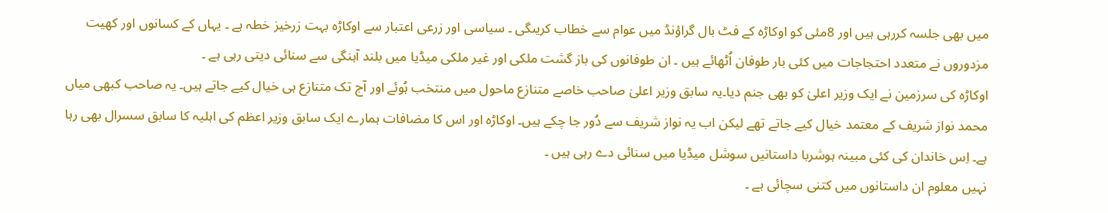میں بھی جلسہ کررہی ہیں اور 8مئی کو اوکاڑہ کے فٹ بال گراؤنڈ میں عوام سے خطاب کریںگی ۔ سیاسی اور زرعی اعتبار سے اوکاڑہ بہت زرخیز خطہ ہے ۔ یہاں کے کسانوں اور کھیت مزدوروں نے متعدد احتجاجات میں کئی بار طوفان اُٹھائے ہیں ۔ ان طوفانوں کی باز گشت ملکی اور غیر ملکی میڈیا میں بلند آہنگی سے سنائی دیتی رہی ہے ۔
اوکاڑہ کی سرزمین نے ایک وزیر اعلیٰ کو بھی جنم دیا۔یہ سابق وزیر اعلیٰ صاحب خاصے متنازع ماحول میں منتخب ہُوئے اور آج تک متنازع ہی خیال کیے جاتے ہیں۔ یہ صاحب کبھی میاں محمد نواز شریف کے معتمد خیال کیے جاتے تھے لیکن اب یہ نواز شریف سے دُور جا چکے ہیں۔ اوکاڑہ اور اس کا مضافات ہمارے ایک سابق وزیر اعظم کی اہلیہ کا سابق سسرال بھی رہا ہے۔ اِس خاندان کی کئی مبینہ ہوشربا داستانیں سوشل میڈیا میں سنائی دے رہی ہیں ۔
نہیں معلوم ان داستانوں میں کتنی سچائی ہے ۔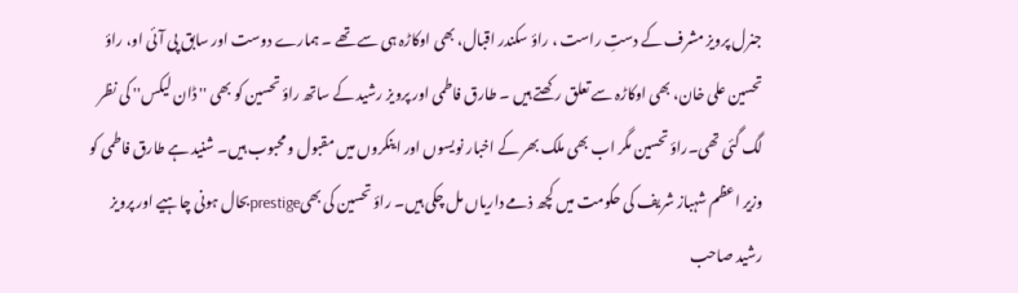جنرل پرویز مشرف کے دستِ راست ، راؤ سکندر اقبال، بھی اوکاڑہ ہی سے تھے ۔ ہمارے دوست اور سابق پی آئی او، راؤ تحسین علی خان، بھی اوکاڑہ سے تعلق رکھتے ہیں ۔ طارق فاطمی اور پرویز رشید کے ساتھ راؤ تحسین کو بھی '' ڈان لیکس'' کی نظر لگ گئی تھی۔راؤ تحسین مگر اب بھی ملک بھر کے اخبار نویسوں اور اینکروں میں مقبول و محبوب ہیں۔ شنید ہے طارق فاطمی کو وزیر اعظم شہباز شریف کی حکومت میں کچھ ذمے داریاں مل چکی ہیں۔ راؤ تحسین کی بھیprestigeبحال ہونی چاہیے اور پرویز رشید صاحب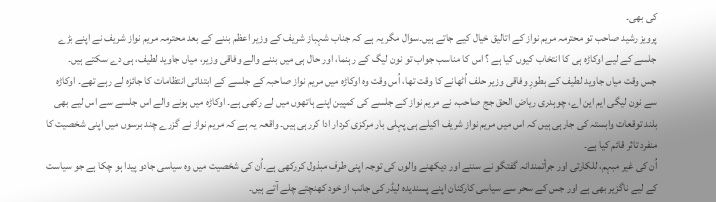کی بھی۔
پرویز رشید صاحب تو محترمہ مریم نواز کے اتالیق خیال کیے جاتے ہیں۔سوال مگر یہ ہے کہ جناب شہباز شریف کے وزیر اعظم بننے کے بعد محترمہ مریم نواز شریف نے اپنے بڑے جلسے کے لیے اوکاڑہ ہی کا انتخاب کیوں کیا ہے ؟ اس کا مناسب جواب تو نون لیگ کے رہنما، اور حال ہی میں بننے والے وفاقی وزیر، میاں جاوید لطیف، ہی دے سکتے ہیں۔
جس وقت میاں جاوید لطیف کے بطورِ وفاقی وزیر حلف اُٹھانے کا وقت تھا، اُس وقت وہ اوکاڑہ میں مریم نواز صاحبہ کے جلسے کے ابتدائی انتظامات کا جائزہ لے رہے تھے۔ اوکاڑہ سے نون لیگی ایم این اے، چوہدری ریاض الحق جج صاحب، نے مریم نواز کے جلسے کی کمپین اپنے ہاتھوں میں لے رکھی ہے۔ اوکاڑہ میں ہونے والے اس جلسے سے اس لیے بھی بلند توقعات وابستہ کی جارہی ہیں کہ اس میں مریم نواز شریف اکیلے ہی پہلی بار مرکزی کردار ادا کررہی ہیں۔ واقعہ یہ ہے کہ مریم نواز نے گزرے چند برسوں میں اپنی شخصیت کا منفرد تاثر قائم کیا ہے۔
اُن کی غیر مبہم، للکارتی اور جرأتمندانہ گفتگو نے سننے اور دیکھنے والوں کی توجہ اپنی طرف مبذول کررکھی ہے۔اُن کی شخصیت میں وہ سیاسی جادو پیدا ہو چکا ہے جو سیاست کے لیے ناگزیر بھی ہے اور جس کے سحر سے سیاسی کارکنان اپنے پسندیدہ لیڈر کی جانب از خود کھنچتے چلے آتے ہیں۔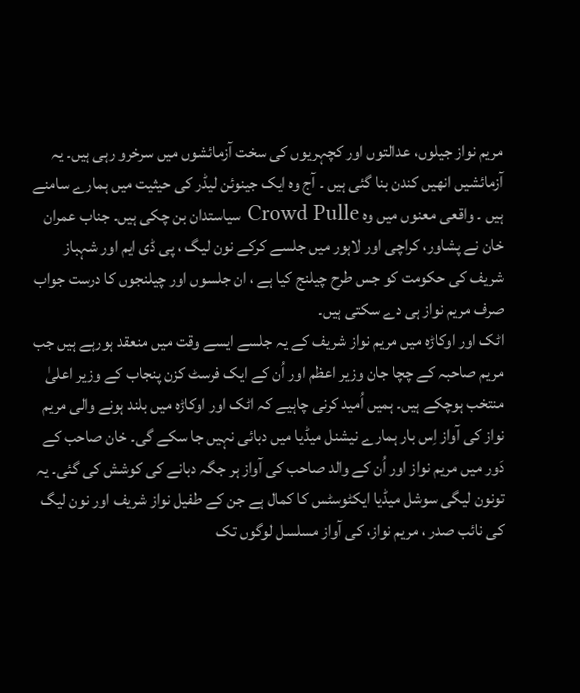مریم نواز جیلوں، عدالتوں اور کچہریوں کی سخت آزمائشوں میں سرخرو رہی ہیں۔ یہ آزمائشیں انھیں کندن بنا گئی ہیں ۔ آج وہ ایک جینوئن لیڈر کی حیثیت میں ہمارے سامنے ہیں ۔ واقعی معنوں میں وہ Crowd Pulle سیاستدان بن چکی ہیں۔ جناب عمران خان نے پشاور، کراچی اور لاہور میں جلسے کرکے نون لیگ ، پی ڈی ایم اور شہباز شریف کی حکومت کو جس طرح چیلنج کیا ہے ، ان جلسوں اور چیلنجوں کا درست جواب صرف مریم نواز ہی دے سکتی ہیں۔
اٹک اور اوکاڑہ میں مریم نواز شریف کے یہ جلسے ایسے وقت میں منعقد ہورہے ہیں جب مریم صاحبہ کے چچا جان وزیر اعظم اور اُن کے ایک فرسٹ کزن پنجاب کے وزیر اعلیٰ منتخب ہوچکے ہیں۔ ہمیں اُمید کرنی چاہیے کہ اٹک اور اوکاڑہ میں بلند ہونے والی مریم نواز کی آواز اِس بار ہمارے نیشنل میڈیا میں دبائی نہیں جا سکے گی۔ خان صاحب کے دَور میں مریم نواز اور اُن کے والد صاحب کی آواز ہر جگہ دبانے کی کوشش کی گئی۔ یہ تونون لیگی سوشل میڈیا ایکٹوسٹس کا کمال ہے جن کے طفیل نواز شریف اور نون لیگ کی نائب صدر ، مریم نواز، کی آواز مسلسل لوگوں تک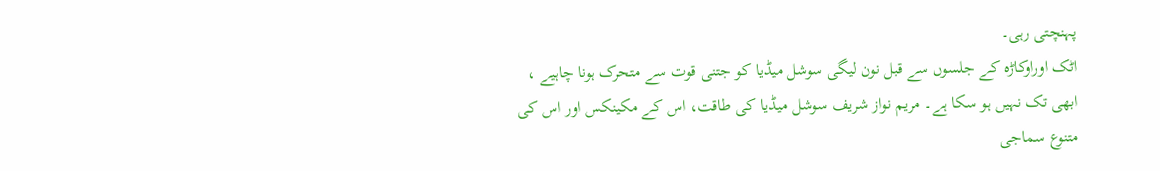پہنچتی رہی۔
اٹک اوراوکاڑہ کے جلسوں سے قبل نون لیگی سوشل میڈیا کو جتنی قوت سے متحرک ہونا چاہیے ، ابھی تک نہیں ہو سکا ہے۔ مریم نواز شریف سوشل میڈیا کی طاقت، اس کے مکینکس اور اس کی متنوع سماجی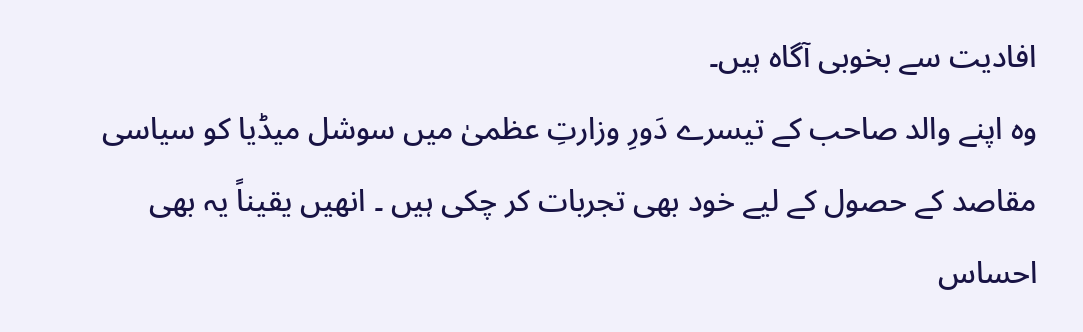افادیت سے بخوبی آگاہ ہیں۔
وہ اپنے والد صاحب کے تیسرے دَورِ وزارتِ عظمیٰ میں سوشل میڈیا کو سیاسی مقاصد کے حصول کے لیے خود بھی تجربات کر چکی ہیں ۔ انھیں یقیناً یہ بھی احساس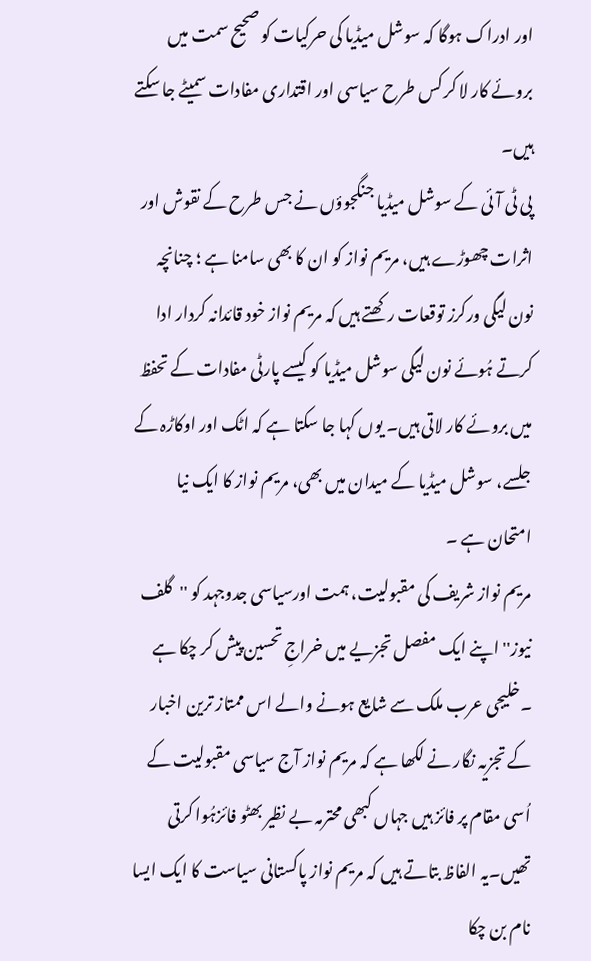اور ادراک ہوگا کہ سوشل میڈیا کی حرکیات کو صحیح سمت میں بروئے کار لا کر کس طرح سیاسی اور اقتداری مفادات سمیٹے جا سکتے ہیں۔
پی ٹی آئی کے سوشل میڈیا جنگجوؤں نے جس طرح کے نقوش اور اثرات چھوڑے ہیں، مریم نواز کو ان کا بھی سامنا ہے ؛ چنانچہ نون لیگی ورکرز توقعات رکھتے ہیں کہ مریم نواز خود قائدانہ کردار ادا کرتے ہُوئے نون لیگی سوشل میڈیا کو کیسے پارٹی مفادات کے تحفظ میں بروئے کار لاتی ہیں۔ یوں کہا جا سکتا ہے کہ اٹک اور اوکاڑہ کے جلسے، سوشل میڈیا کے میدان میں بھی، مریم نواز کا ایک نیا امتحان ہے ۔
مریم نواز شریف کی مقبولیت، ہمت اورسیاسی جدوجہد کو ''گلف نیوز'' اپنے ایک مفصل تجزیے میں خراجِ تحسین پیش کر چکا ہے ۔خلیجی عرب ملک سے شایع ہونے والے اس ممتاز ترین اخبار کے تجزیہ نگار نے لکھا ہے کہ مریم نواز آج سیاسی مقبولیت کے اُسی مقام پر فائز ہیں جہاں کبھی محترمہ بے نظیر بھٹو فائزہُوا کرتی تھیں۔یہ الفاظ بتاتے ہیں کہ مریم نواز پاکستانی سیاست کا ایک ایسا نام بن چکا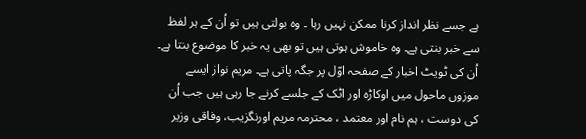ہے جسے نظر انداز کرنا ممکن نہیں رہا ۔ وہ بولتی ہیں تو اُن کے ہر لفظ سے خبر بنتی ہے۔ وہ خاموش ہوتی ہیں تو بھی یہ خبر کا موضوع بنتا ہے۔
اُن کی ٹویٹ اخبار کے صفحہ اوّل پر جگہ پاتی ہے۔ مریم نواز ایسے موزوں ماحول میں اوکاڑہ اور اٹک کے جلسے کرنے جا رہی ہیں جب اُن کی دوست ، ہم نام اور معتمد ، محترمہ مریم اورنگزیب، وفاقی وزیر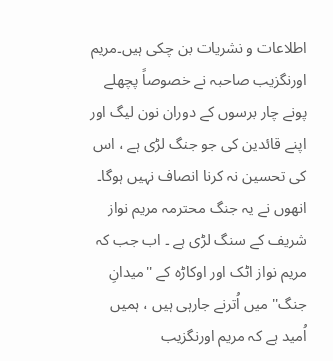اطلاعات و نشریات بن چکی ہیں۔مریم اورنگزیب صاحبہ نے خصوصاً پچھلے پونے چار برسوں کے دوران نون لیگ اور اپنے قائدین کی جو جنگ لڑی ہے ، اس کی تحسین نہ کرنا انصاف نہیں ہوگا۔
انھوں نے یہ جنگ محترمہ مریم نواز شریف کے سنگ لڑی ہے ۔ اب جب کہ مریم نواز اٹک اور اوکاڑہ کے ''میدانِ جنگ'' میں اُترنے جارہی ہیں ، ہمیں اُمید ہے کہ مریم اورنگزیب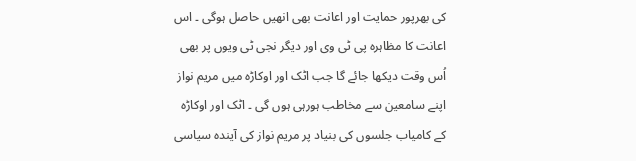کی بھرپور حمایت اور اعانت بھی انھیں حاصل ہوگی ۔ اس اعانت کا مظاہرہ پی ٹی وی اور دیگر نجی ٹی ویوں پر بھی اُس وقت دیکھا جائے گا جب اٹک اور اوکاڑہ میں مریم نواز اپنے سامعین سے مخاطب ہورہی ہوں گی ۔ اٹک اور اوکاڑہ کے کامیاب جلسوں کی بنیاد پر مریم نواز کی آیندہ سیاسی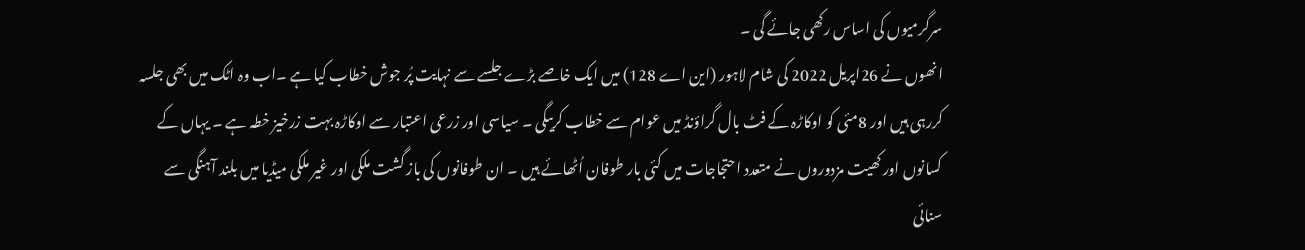سرگرمیوں کی اساس رکھی جائے گی ۔
انھوں نے 26اپریل 2022 کی شام لاہور (این اے 128) میں ایک خاصے بڑے جلسے سے نہایت پُر جوش خطاب کیا ہے ۔اب وہ اٹک میں بھی جلسہ کررہی ہیں اور 8مئی کو اوکاڑہ کے فٹ بال گراؤنڈ میں عوام سے خطاب کریںگی ۔ سیاسی اور زرعی اعتبار سے اوکاڑہ بہت زرخیز خطہ ہے ۔ یہاں کے کسانوں اور کھیت مزدوروں نے متعدد احتجاجات میں کئی بار طوفان اُٹھائے ہیں ۔ ان طوفانوں کی باز گشت ملکی اور غیر ملکی میڈیا میں بلند آہنگی سے سنائی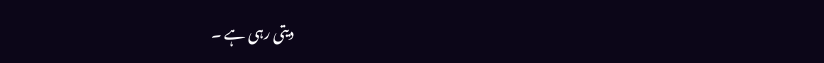دیتی رہی ہے ۔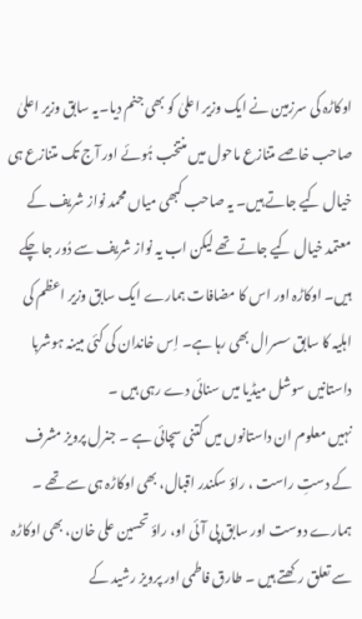اوکاڑہ کی سرزمین نے ایک وزیر اعلیٰ کو بھی جنم دیا۔یہ سابق وزیر اعلیٰ صاحب خاصے متنازع ماحول میں منتخب ہُوئے اور آج تک متنازع ہی خیال کیے جاتے ہیں۔ یہ صاحب کبھی میاں محمد نواز شریف کے معتمد خیال کیے جاتے تھے لیکن اب یہ نواز شریف سے دُور جا چکے ہیں۔ اوکاڑہ اور اس کا مضافات ہمارے ایک سابق وزیر اعظم کی اہلیہ کا سابق سسرال بھی رہا ہے۔ اِس خاندان کی کئی مبینہ ہوشربا داستانیں سوشل میڈیا میں سنائی دے رہی ہیں ۔
نہیں معلوم ان داستانوں میں کتنی سچائی ہے ۔ جنرل پرویز مشرف کے دستِ راست ، راؤ سکندر اقبال، بھی اوکاڑہ ہی سے تھے ۔ ہمارے دوست اور سابق پی آئی او، راؤ تحسین علی خان، بھی اوکاڑہ سے تعلق رکھتے ہیں ۔ طارق فاطمی اور پرویز رشید کے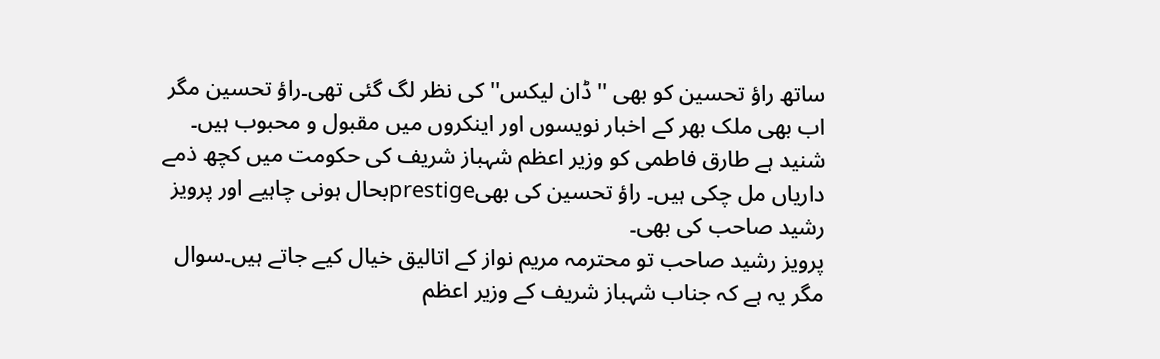ساتھ راؤ تحسین کو بھی '' ڈان لیکس'' کی نظر لگ گئی تھی۔راؤ تحسین مگر اب بھی ملک بھر کے اخبار نویسوں اور اینکروں میں مقبول و محبوب ہیں۔ شنید ہے طارق فاطمی کو وزیر اعظم شہباز شریف کی حکومت میں کچھ ذمے داریاں مل چکی ہیں۔ راؤ تحسین کی بھیprestigeبحال ہونی چاہیے اور پرویز رشید صاحب کی بھی۔
پرویز رشید صاحب تو محترمہ مریم نواز کے اتالیق خیال کیے جاتے ہیں۔سوال مگر یہ ہے کہ جناب شہباز شریف کے وزیر اعظم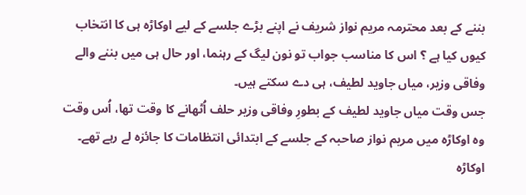بننے کے بعد محترمہ مریم نواز شریف نے اپنے بڑے جلسے کے لیے اوکاڑہ ہی کا انتخاب کیوں کیا ہے ؟ اس کا مناسب جواب تو نون لیگ کے رہنما، اور حال ہی میں بننے والے وفاقی وزیر، میاں جاوید لطیف، ہی دے سکتے ہیں۔
جس وقت میاں جاوید لطیف کے بطورِ وفاقی وزیر حلف اُٹھانے کا وقت تھا، اُس وقت وہ اوکاڑہ میں مریم نواز صاحبہ کے جلسے کے ابتدائی انتظامات کا جائزہ لے رہے تھے۔ اوکاڑہ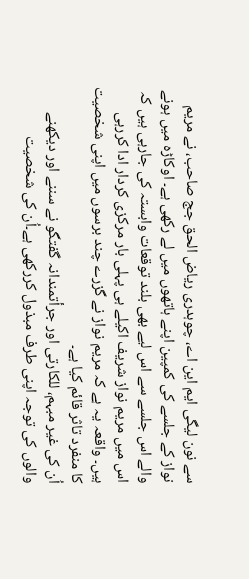سے نون لیگی ایم این اے، چوہدری ریاض الحق جج صاحب، نے مریم نواز کے جلسے کی کمپین اپنے ہاتھوں میں لے رکھی ہے۔ اوکاڑہ میں ہونے والے اس جلسے سے اس لیے بھی بلند توقعات وابستہ کی جارہی ہیں کہ اس میں مریم نواز شریف اکیلے ہی پہلی بار مرکزی کردار ادا کررہی ہیں۔ واقعہ یہ ہے کہ مریم نواز نے گزرے چند برسوں میں اپنی شخصیت کا منفرد تاثر قائم کیا ہے۔
اُن کی غیر مبہم، للکارتی اور جرأتمندانہ گفتگو نے سننے اور دیکھنے والوں کی توجہ اپنی طرف مبذول کررکھی ہے۔اُن کی شخصیت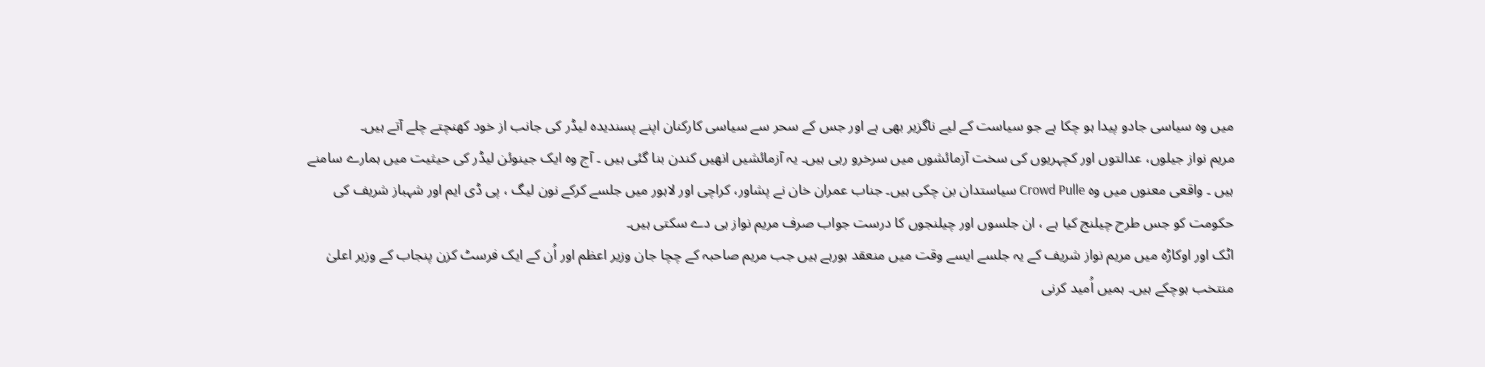میں وہ سیاسی جادو پیدا ہو چکا ہے جو سیاست کے لیے ناگزیر بھی ہے اور جس کے سحر سے سیاسی کارکنان اپنے پسندیدہ لیڈر کی جانب از خود کھنچتے چلے آتے ہیں۔
مریم نواز جیلوں، عدالتوں اور کچہریوں کی سخت آزمائشوں میں سرخرو رہی ہیں۔ یہ آزمائشیں انھیں کندن بنا گئی ہیں ۔ آج وہ ایک جینوئن لیڈر کی حیثیت میں ہمارے سامنے ہیں ۔ واقعی معنوں میں وہ Crowd Pulle سیاستدان بن چکی ہیں۔ جناب عمران خان نے پشاور، کراچی اور لاہور میں جلسے کرکے نون لیگ ، پی ڈی ایم اور شہباز شریف کی حکومت کو جس طرح چیلنج کیا ہے ، ان جلسوں اور چیلنجوں کا درست جواب صرف مریم نواز ہی دے سکتی ہیں۔
اٹک اور اوکاڑہ میں مریم نواز شریف کے یہ جلسے ایسے وقت میں منعقد ہورہے ہیں جب مریم صاحبہ کے چچا جان وزیر اعظم اور اُن کے ایک فرسٹ کزن پنجاب کے وزیر اعلیٰ منتخب ہوچکے ہیں۔ ہمیں اُمید کرنی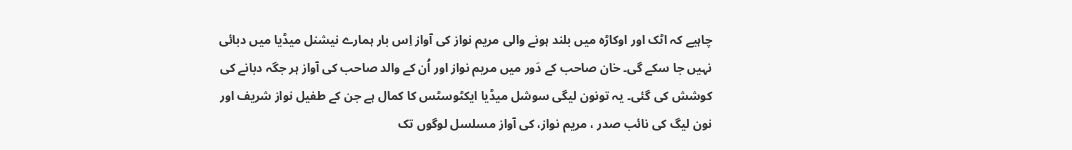چاہیے کہ اٹک اور اوکاڑہ میں بلند ہونے والی مریم نواز کی آواز اِس بار ہمارے نیشنل میڈیا میں دبائی نہیں جا سکے گی۔ خان صاحب کے دَور میں مریم نواز اور اُن کے والد صاحب کی آواز ہر جگہ دبانے کی کوشش کی گئی۔ یہ تونون لیگی سوشل میڈیا ایکٹوسٹس کا کمال ہے جن کے طفیل نواز شریف اور نون لیگ کی نائب صدر ، مریم نواز، کی آواز مسلسل لوگوں تک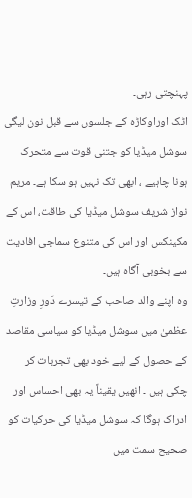پہنچتی رہی۔
اٹک اوراوکاڑہ کے جلسوں سے قبل نون لیگی سوشل میڈیا کو جتنی قوت سے متحرک ہونا چاہیے ، ابھی تک نہیں ہو سکا ہے۔ مریم نواز شریف سوشل میڈیا کی طاقت، اس کے مکینکس اور اس کی متنوع سماجی افادیت سے بخوبی آگاہ ہیں۔
وہ اپنے والد صاحب کے تیسرے دَورِ وزارتِ عظمیٰ میں سوشل میڈیا کو سیاسی مقاصد کے حصول کے لیے خود بھی تجربات کر چکی ہیں ۔ انھیں یقیناً یہ بھی احساس اور ادراک ہوگا کہ سوشل میڈیا کی حرکیات کو صحیح سمت میں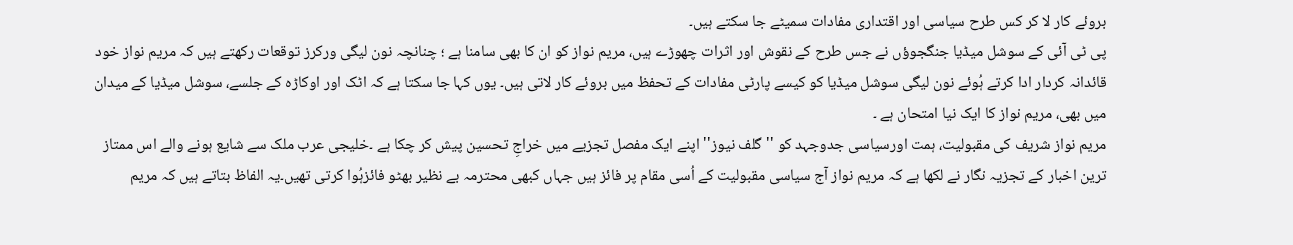بروئے کار لا کر کس طرح سیاسی اور اقتداری مفادات سمیٹے جا سکتے ہیں۔
پی ٹی آئی کے سوشل میڈیا جنگجوؤں نے جس طرح کے نقوش اور اثرات چھوڑے ہیں، مریم نواز کو ان کا بھی سامنا ہے ؛ چنانچہ نون لیگی ورکرز توقعات رکھتے ہیں کہ مریم نواز خود قائدانہ کردار ادا کرتے ہُوئے نون لیگی سوشل میڈیا کو کیسے پارٹی مفادات کے تحفظ میں بروئے کار لاتی ہیں۔ یوں کہا جا سکتا ہے کہ اٹک اور اوکاڑہ کے جلسے، سوشل میڈیا کے میدان میں بھی، مریم نواز کا ایک نیا امتحان ہے ۔
مریم نواز شریف کی مقبولیت، ہمت اورسیاسی جدوجہد کو ''گلف نیوز'' اپنے ایک مفصل تجزیے میں خراجِ تحسین پیش کر چکا ہے ۔خلیجی عرب ملک سے شایع ہونے والے اس ممتاز ترین اخبار کے تجزیہ نگار نے لکھا ہے کہ مریم نواز آج سیاسی مقبولیت کے اُسی مقام پر فائز ہیں جہاں کبھی محترمہ بے نظیر بھٹو فائزہُوا کرتی تھیں۔یہ الفاظ بتاتے ہیں کہ مریم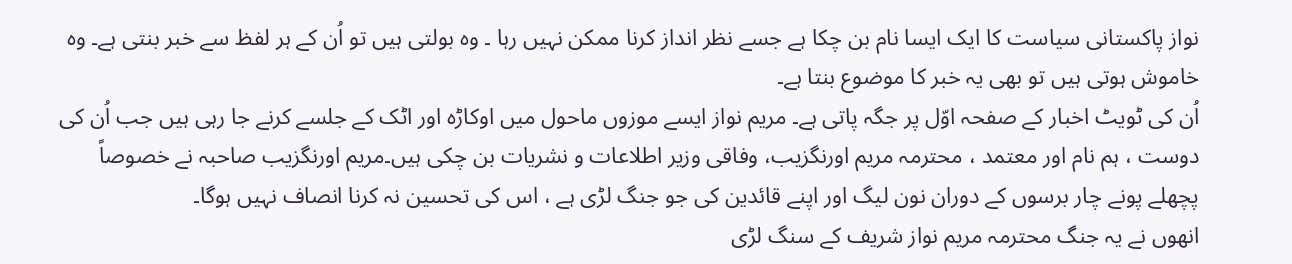نواز پاکستانی سیاست کا ایک ایسا نام بن چکا ہے جسے نظر انداز کرنا ممکن نہیں رہا ۔ وہ بولتی ہیں تو اُن کے ہر لفظ سے خبر بنتی ہے۔ وہ خاموش ہوتی ہیں تو بھی یہ خبر کا موضوع بنتا ہے۔
اُن کی ٹویٹ اخبار کے صفحہ اوّل پر جگہ پاتی ہے۔ مریم نواز ایسے موزوں ماحول میں اوکاڑہ اور اٹک کے جلسے کرنے جا رہی ہیں جب اُن کی دوست ، ہم نام اور معتمد ، محترمہ مریم اورنگزیب، وفاقی وزیر اطلاعات و نشریات بن چکی ہیں۔مریم اورنگزیب صاحبہ نے خصوصاً پچھلے پونے چار برسوں کے دوران نون لیگ اور اپنے قائدین کی جو جنگ لڑی ہے ، اس کی تحسین نہ کرنا انصاف نہیں ہوگا۔
انھوں نے یہ جنگ محترمہ مریم نواز شریف کے سنگ لڑی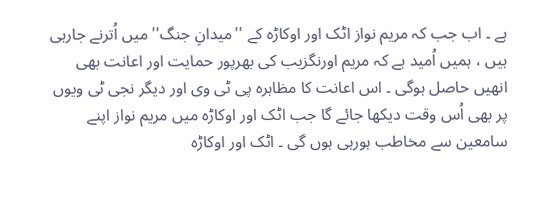ہے ۔ اب جب کہ مریم نواز اٹک اور اوکاڑہ کے ''میدانِ جنگ'' میں اُترنے جارہی ہیں ، ہمیں اُمید ہے کہ مریم اورنگزیب کی بھرپور حمایت اور اعانت بھی انھیں حاصل ہوگی ۔ اس اعانت کا مظاہرہ پی ٹی وی اور دیگر نجی ٹی ویوں پر بھی اُس وقت دیکھا جائے گا جب اٹک اور اوکاڑہ میں مریم نواز اپنے سامعین سے مخاطب ہورہی ہوں گی ۔ اٹک اور اوکاڑہ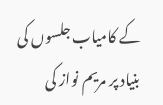کے کامیاب جلسوں کی بنیاد پر مریم نواز کی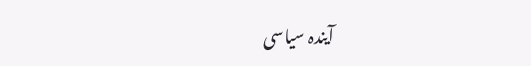آیندہ سیاسی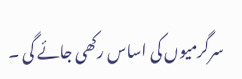سرگرمیوں کی اساس رکھی جائے گی ۔